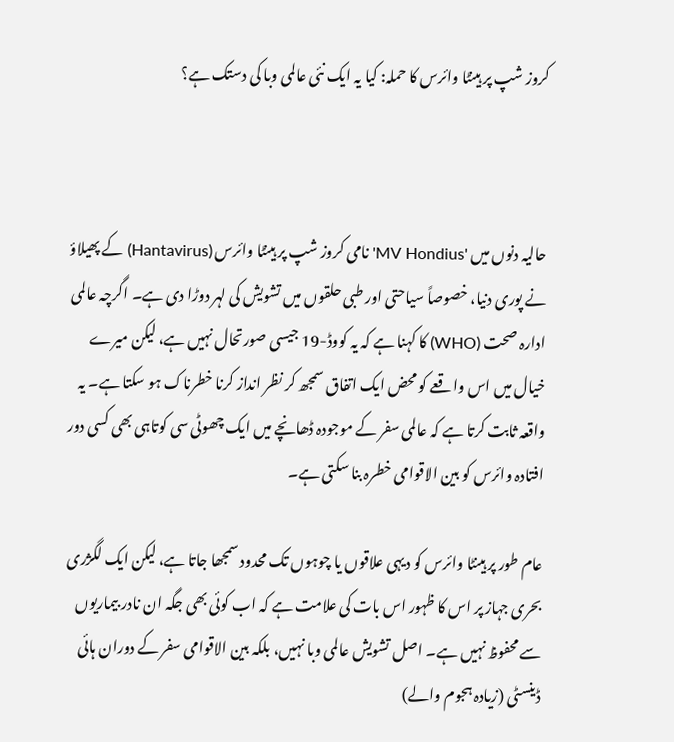کروز شپ پر ہینٹا وائرس کا حملہ: کیا یہ ایک نئی عالمی وبا کی دستک ہے؟



حالیہ دنوں میں 'MV Hondius' نامی کروز شپ پر ہینٹا وائرس (Hantavirus) کے پھیلاؤ نے پوری دنیا، خصوصاً سیاحتی اور طبی حلقوں میں تشویش کی لہر دوڑا دی ہے۔ اگرچہ عالمی ادارہ صحت (WHO) کا کہنا ہے کہ یہ کووڈ-19 جیسی صورتحال نہیں ہے، لیکن میرے خیال میں اس واقعے کو محض ایک اتفاق سمجھ کر نظر انداز کرنا خطرناک ہو سکتا ہے۔ یہ واقعہ ثابت کرتا ہے کہ عالمی سفر کے موجودہ ڈھانچے میں ایک چھوٹی سی کوتاہی بھی کسی دور افتادہ وائرس کو بین الاقوامی خطرہ بنا سکتی ہے۔

عام طور پر ہینٹا وائرس کو دیہی علاقوں یا چوہوں تک محدود سمجھا جاتا ہے، لیکن ایک لگژری بحری جہاز پر اس کا ظہور اس بات کی علامت ہے کہ اب کوئی بھی جگہ ان نادر بیماریوں سے محفوظ نہیں ہے۔ اصل تشویش عالمی وبا نہیں، بلکہ بین الاقوامی سفر کے دوران ہائی ڈینسٹی (زیادہ ہجوم والے)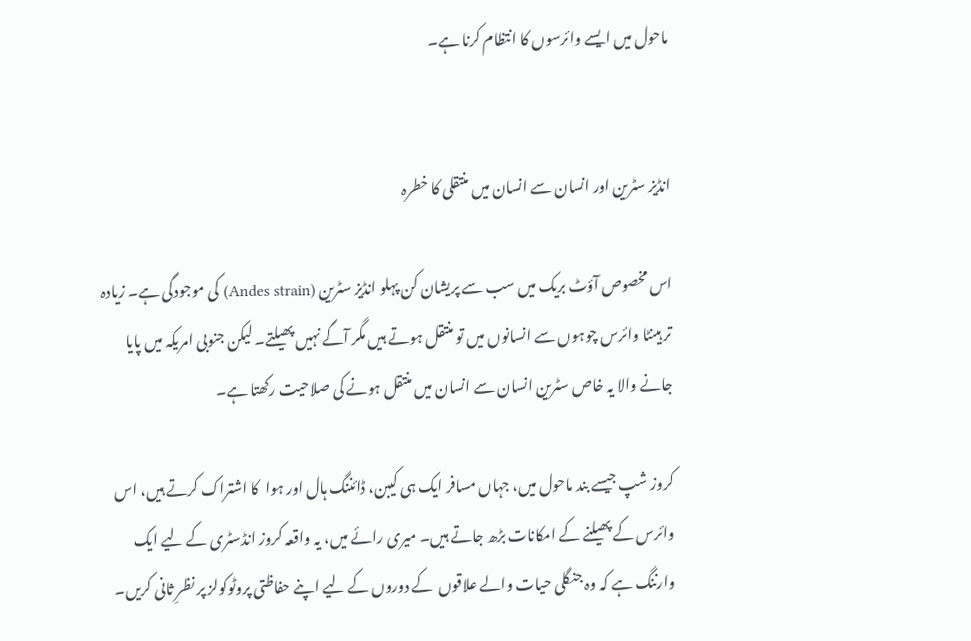ماحول میں ایسے وائرسوں کا انتظام کرنا ہے۔


انڈیز سٹرین اور انسان سے انسان میں منتقلی کا خطرہ

اس مخصوص آؤٹ بریک میں سب سے پریشان کن پہلو انڈیز سٹرین (Andes strain) کی موجودگی ہے۔ زیادہ تر ہینٹا وائرس چوہوں سے انسانوں میں تو منتقل ہوتے ہیں مگر آگے نہیں پھیلتے۔ لیکن جنوبی امریکہ میں پایا جانے والا یہ خاص سٹرین انسان سے انسان میں منتقل ہونے کی صلاحیت رکھتا ہے۔

کروز شپ جیسے بند ماحول میں، جہاں مسافر ایک ہی کیبن، ڈائننگ ہال اور ہوا  کا اشتراک کرتے ہیں، اس وائرس کے پھیلنے کے امکانات بڑھ جاتے ہیں۔ میری رائے میں، یہ واقعہ کروز انڈسٹری کے لیے ایک وارننگ ہے کہ وہ جنگلی حیات والے علاقوں  کے دوروں کے لیے اپنے حفاظتی پروٹوکولز پر نظرِ ثانی کریں۔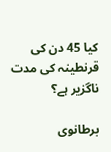کیا 45 دن کی قرنطینہ کی مدت ناگزیر ہے؟

برطانوی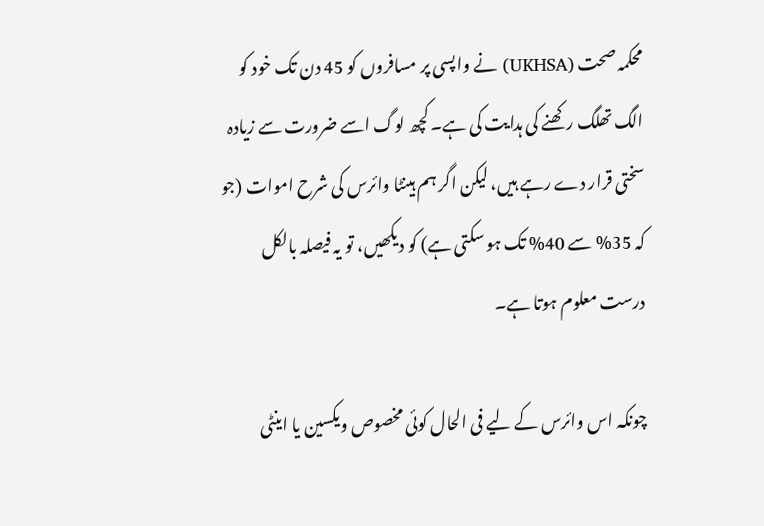محکمہ صحت (UKHSA) نے واپسی پر مسافروں کو 45 دن تک خود کو الگ تھلگ رکھنے کی ہدایت کی ہے۔ کچھ لوگ اسے ضرورت سے زیادہ سختی قرار دے رہے ہیں، لیکن اگر ہم ہینٹا وائرس کی شرح اموات (جو کہ 35% سے 40% تک ہو سکتی ہے) کو دیکھیں، تو یہ فیصلہ بالکل درست معلوم ہوتا ہے۔

چونکہ اس وائرس کے لیے فی الحال کوئی مخصوص ویکسین یا اینٹی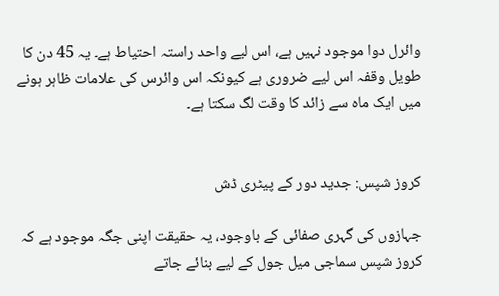وائرل دوا موجود نہیں ہے، اس لیے واحد راستہ احتیاط ہے۔ یہ 45 دن کا طویل وقفہ اس لیے ضروری ہے کیونکہ اس وائرس کی علامات ظاہر ہونے میں ایک ماہ سے زائد کا وقت لگ سکتا ہے۔


کروز شپس: جدید دور کے پیٹری ڈش

جہازوں کی گہری صفائی کے باوجود، یہ حقیقت اپنی جگہ موجود ہے کہ کروز شپس سماجی میل جول کے لیے بنائے جاتے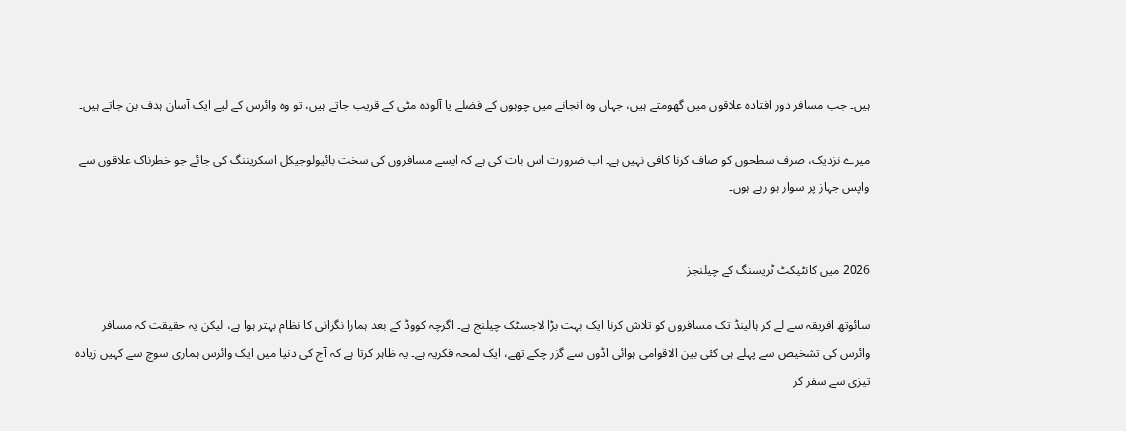ہیں۔ جب مسافر دور افتادہ علاقوں میں گھومتے ہیں، جہاں وہ انجانے میں چوہوں کے فضلے یا آلودہ مٹی کے قریب جاتے ہیں، تو وہ وائرس کے لیے ایک آسان ہدف بن جاتے ہیں۔

میرے نزدیک، صرف سطحوں کو صاف کرنا کافی نہیں ہے۔ اب ضرورت اس بات کی ہے کہ ایسے مسافروں کی سخت بائیولوجیکل اسکریننگ کی جائے جو خطرناک علاقوں سے واپس جہاز پر سوار ہو رہے ہوں۔


2026 میں کانٹیکٹ ٹریسنگ کے چیلنجز

سائوتھ افریقہ سے لے کر ہالینڈ تک مسافروں کو تلاش کرنا ایک بہت بڑا لاجسٹک چیلنج ہے۔ اگرچہ کووڈ کے بعد ہمارا نگرانی کا نظام بہتر ہوا ہے، لیکن یہ حقیقت کہ مسافر وائرس کی تشخیص سے پہلے ہی کئی بین الاقوامی ہوائی اڈوں سے گزر چکے تھے، ایک لمحہ فکریہ ہے۔ یہ ظاہر کرتا ہے کہ آج کی دنیا میں ایک وائرس ہماری سوچ سے کہیں زیادہ تیزی سے سفر کر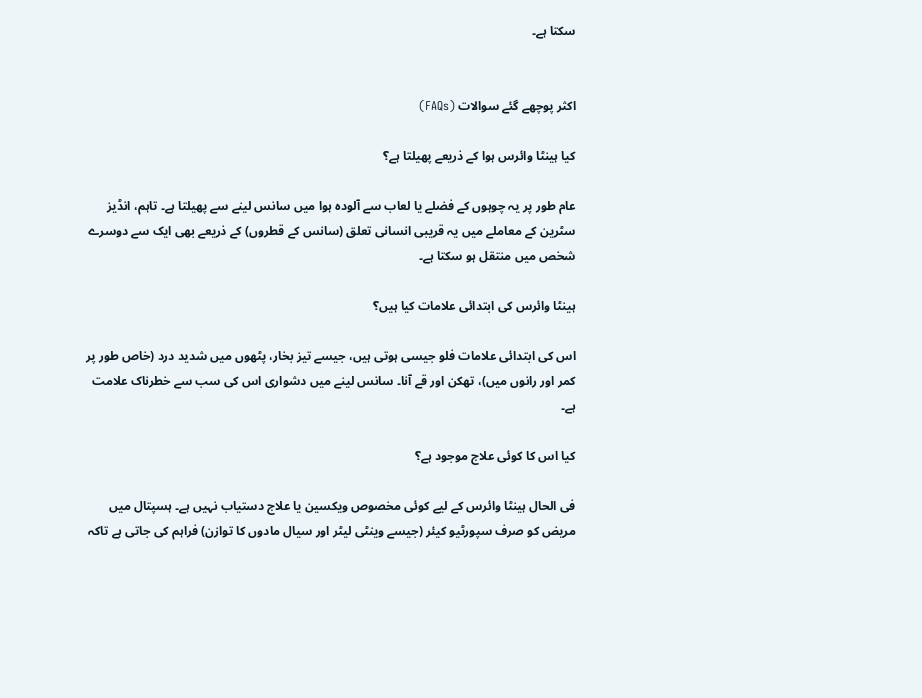سکتا ہے۔


اکثر پوچھے گئے سوالات (FAQs)

کیا ہینٹا وائرس ہوا کے ذریعے پھیلتا ہے؟

عام طور پر یہ چوہوں کے فضلے یا لعاب سے آلودہ ہوا میں سانس لینے سے پھیلتا ہے۔ تاہم، انڈیز سٹرین کے معاملے میں یہ قریبی انسانی تعلق (سانس کے قطروں) کے ذریعے بھی ایک سے دوسرے شخص میں منتقل ہو سکتا ہے۔

ہینٹا وائرس کی ابتدائی علامات کیا ہیں؟

اس کی ابتدائی علامات فلو جیسی ہوتی ہیں، جیسے تیز بخار، پٹھوں میں شدید درد (خاص طور پر کمر اور رانوں میں)، تھکن اور قے آنا۔ سانس لینے میں دشواری اس کی سب سے خطرناک علامت ہے۔

کیا اس کا کوئی علاج موجود ہے؟

فی الحال ہینٹا وائرس کے لیے کوئی مخصوص ویکسین یا علاج دستیاب نہیں ہے۔ ہسپتال میں مریض کو صرف سپورٹیو کیئر (جیسے وینٹی لیٹر اور سیال مادوں کا توازن) فراہم کی جاتی ہے تاکہ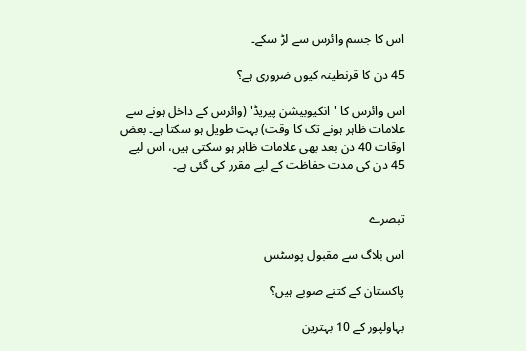اس کا جسم وائرس سے لڑ سکے۔

45 دن کا قرنطینہ کیوں ضروری ہے؟

اس وائرس کا 'انکیوبیشن پیریڈ' (وائرس کے داخل ہونے سے علامات ظاہر ہونے تک کا وقت) بہت طویل ہو سکتا ہے۔ بعض اوقات 40 دن بعد بھی علامات ظاہر ہو سکتی ہیں، اس لیے 45 دن کی مدت حفاظت کے لیے مقرر کی گئی ہے۔


تبصرے

اس بلاگ سے مقبول پوسٹس

پاکستان کے کتنے صوبے ہیں؟

بہاولپور کے 10 بہترین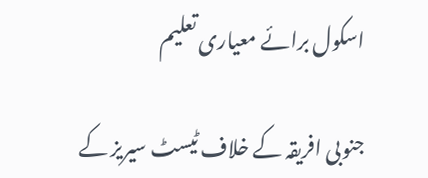اسکول برائے معیاری تعلیم

جنوبی افریقہ کے خلاف ٹیسٹ سیریز کے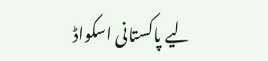لیے پاکستانی اسکواڈ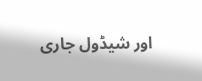اور شیڈول جاری